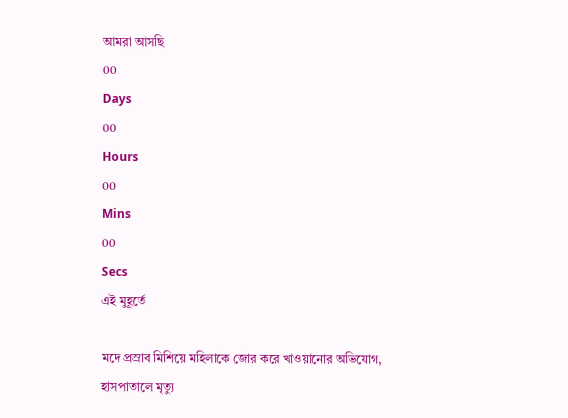আমরা আসছি
00
Days
00
Hours
00
Mins
00
Secs
এই মুহূর্তে

মদে প্রস্রাব মিশিয়ে মহিলাকে জোর করে খাওয়ানোর অভিযোগ, হাসপাতালে মৃত্যু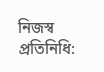নিজস্ব প্রতিনিধি: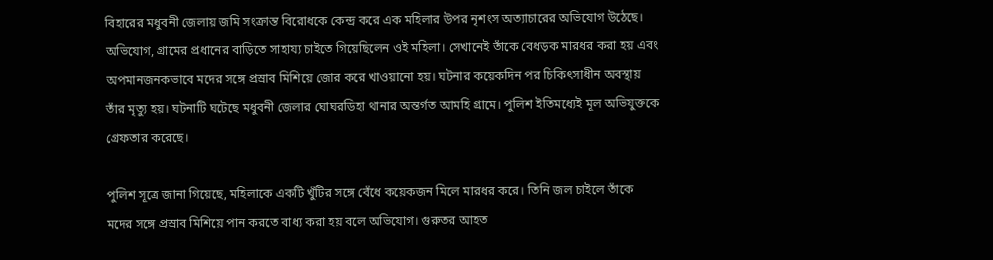বিহারের মধুবনী জেলায় জমি সংক্রান্ত বিরোধকে কেন্দ্র করে এক মহিলার উপর নৃশংস অত্যাচারের অভিযোগ উঠেছে। অভিযোগ, গ্রামের প্রধানের বাড়িতে সাহায্য চাইতে গিয়েছিলেন ওই মহিলা। সেখানেই তাঁকে বেধড়ক মারধর করা হয় এবং অপমানজনকভাবে মদের সঙ্গে প্রস্রাব মিশিয়ে জোর করে খাওয়ানো হয়। ঘটনার কয়েকদিন পর চিকিৎসাধীন অবস্থায় তাঁর মৃত্যু হয়। ঘটনাটি ঘটেছে মধুবনী জেলার ঘোঘরডিহা থানার অন্তর্গত আমহি গ্রামে। পুলিশ ইতিমধ্যেই মূল অভিযুক্তকে গ্রেফতার করেছে।

পুলিশ সূত্রে জানা গিয়েছে, মহিলাকে একটি খুঁটির সঙ্গে বেঁধে কয়েকজন মিলে মারধর করে। তিনি জল চাইলে তাঁকে মদের সঙ্গে প্রস্রাব মিশিয়ে পান করতে বাধ্য করা হয় বলে অভিযোগ। গুরুতর আহত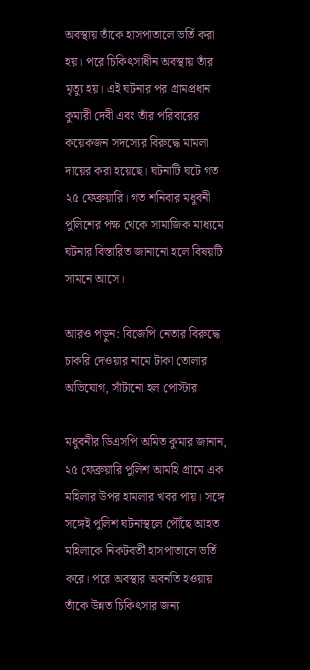অবস্থায় তাঁকে হাসপাতালে ভর্তি করা হয়। পরে চিকিৎসাধীন অবস্থায় তাঁর মৃত্যু হয়। এই ঘটনার পর গ্রামপ্রধান কুমারী দেবী এবং তাঁর পরিবারের কয়েকজন সদস্যের বিরুদ্ধে মামলা দায়ের করা হয়েছে। ঘটনাটি ঘটে গত ২৫ ফেব্রুয়ারি। গত শনিবার মধুবনী পুলিশের পক্ষ থেকে সামাজিক মাধ্যমে ঘটনার বিস্তারিত জানানো হলে বিষয়টি সামনে আসে।

আরও পড়ুন: বিজেপি নেতার বিরুদ্ধে চাকরি দেওয়ার নামে টাকা তোলার অভিযোগ, সাঁটানো হল পোস্টার

মধুবনীর ডিএসপি অমিত কুমার জানান, ২৫ ফেব্রুয়ারি পুলিশ আমহি গ্রামে এক মহিলার উপর হামলার খবর পায়। সঙ্গে সঙ্গেই পুলিশ ঘটনাস্থলে পৌঁছে আহত মহিলাকে নিকটবর্তী হাসপাতালে ভর্তি করে। পরে অবস্থার অবনতি হওয়ায় তাঁকে উন্নত চিকিৎসার জন্য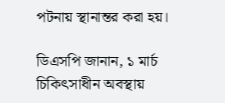পটনায় স্থানান্তর করা হয়।

ডিএসপি জানান, ১ মার্চ চিকিৎসাধীন অবস্থায়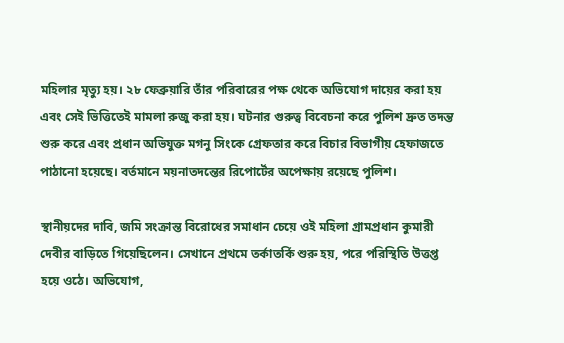মহিলার মৃত্যু হয়। ২৮ ফেব্রুয়ারি তাঁর পরিবারের পক্ষ থেকে অভিযোগ দায়ের করা হয় এবং সেই ভিত্তিতেই মামলা রুজু করা হয়। ঘটনার গুরুত্ব বিবেচনা করে পুলিশ দ্রুত তদন্ত শুরু করে এবং প্রধান অভিযুক্ত মগনু সিংকে গ্রেফতার করে বিচার বিভাগীয় হেফাজতে পাঠানো হয়েছে। বর্তমানে ময়নাতদন্তের রিপোর্টের অপেক্ষায় রয়েছে পুলিশ।

স্থানীয়দের দাবি, জমি সংক্রান্ত বিরোধের সমাধান চেয়ে ওই মহিলা গ্রামপ্রধান কুমারী দেবীর বাড়িতে গিয়েছিলেন। সেখানে প্রথমে তর্কাতর্কি শুরু হয়, পরে পরিস্থিতি উত্তপ্ত হয়ে ওঠে। অভিযোগ,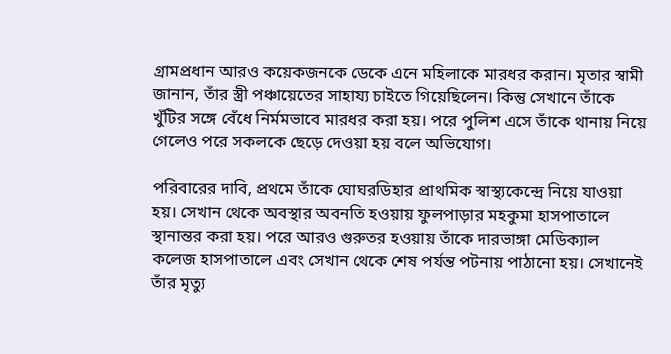গ্রামপ্রধান আরও কয়েকজনকে ডেকে এনে মহিলাকে মারধর করান। মৃতার স্বামী জানান, তাঁর স্ত্রী পঞ্চায়েতের সাহায্য চাইতে গিয়েছিলেন। কিন্তু সেখানে তাঁকে খুঁটির সঙ্গে বেঁধে নির্মমভাবে মারধর করা হয়। পরে পুলিশ এসে তাঁকে থানায় নিয়ে গেলেও পরে সকলকে ছেড়ে দেওয়া হয় বলে অভিযোগ।

পরিবারের দাবি, প্রথমে তাঁকে ঘোঘরডিহার প্রাথমিক স্বাস্থ্যকেন্দ্রে নিয়ে যাওয়া হয়। সেখান থেকে অবস্থার অবনতি হওয়ায় ফুলপাড়ার মহকুমা হাসপাতালে স্থানান্তর করা হয়। পরে আরও গুরুতর হওয়ায় তাঁকে দারভাঙ্গা মেডিক্যাল কলেজ হাসপাতালে এবং সেখান থেকে শেষ পর্যন্ত পটনায় পাঠানো হয়। সেখানেই তাঁর মৃত্যু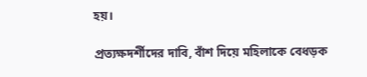হয়।

প্রত্যক্ষদর্শীদের দাবি, বাঁশ দিয়ে মহিলাকে বেধড়ক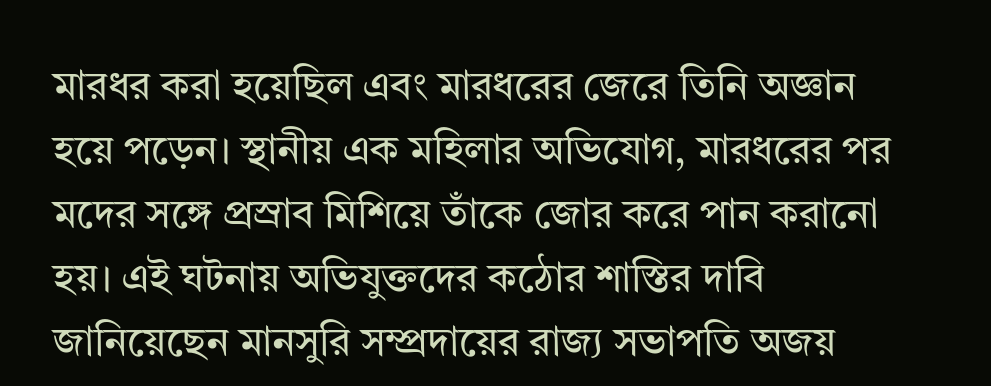মারধর করা হয়েছিল এবং মারধরের জেরে তিনি অজ্ঞান হয়ে পড়েন। স্থানীয় এক মহিলার অভিযোগ, মারধরের পর মদের সঙ্গে প্রস্রাব মিশিয়ে তাঁকে জোর করে পান করানো হয়। এই ঘটনায় অভিযুক্তদের কঠোর শাস্তির দাবি জানিয়েছেন মানসুরি সম্প্রদায়ের রাজ্য সভাপতি অজয়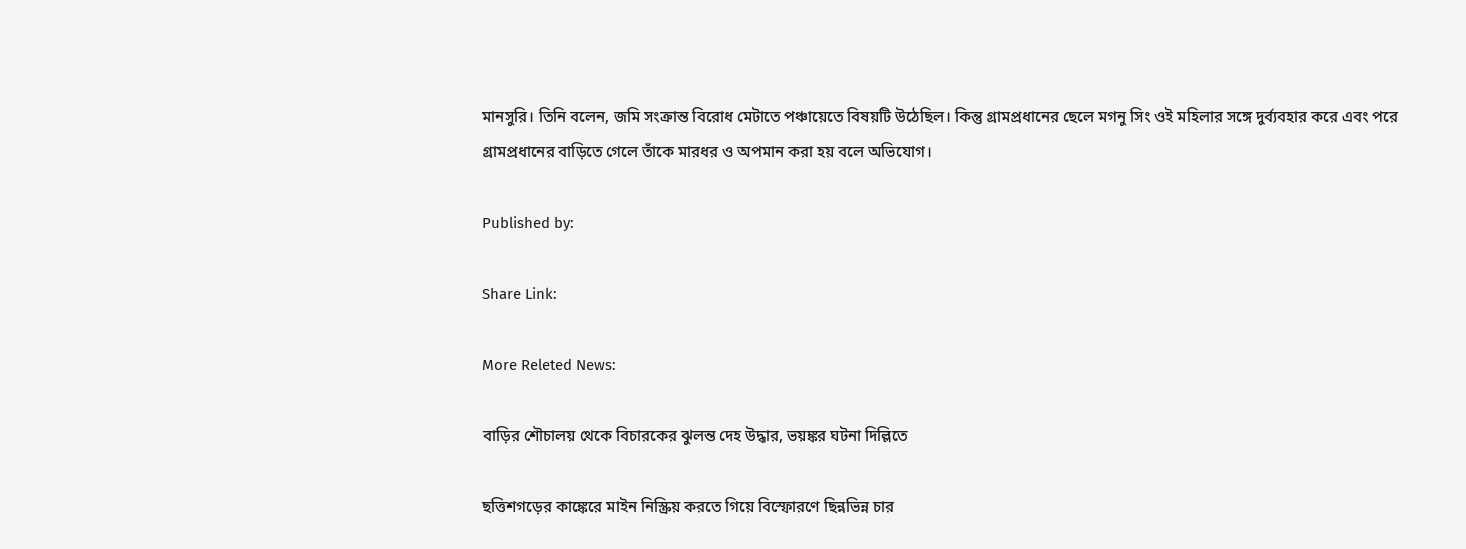মানসুরি। তিনি বলেন, জমি সংক্রান্ত বিরোধ মেটাতে পঞ্চায়েতে বিষয়টি উঠেছিল। কিন্তু গ্রামপ্রধানের ছেলে মগনু সিং ওই মহিলার সঙ্গে দুর্ব্যবহার করে এবং পরে গ্রামপ্রধানের বাড়িতে গেলে তাঁকে মারধর ও অপমান করা হয় বলে অভিযোগ।

Published by:

Share Link:

More Releted News:

বাড়ির শৌচালয় থেকে বিচারকের ঝুলন্ত দেহ উদ্ধার, ভয়ঙ্কর ঘটনা দিল্লিতে

ছত্তিশগড়ের কাঙ্কেরে মাইন নিস্ক্রিয় করতে গিয়ে বিস্ফোরণে ছিন্নভিন্ন চার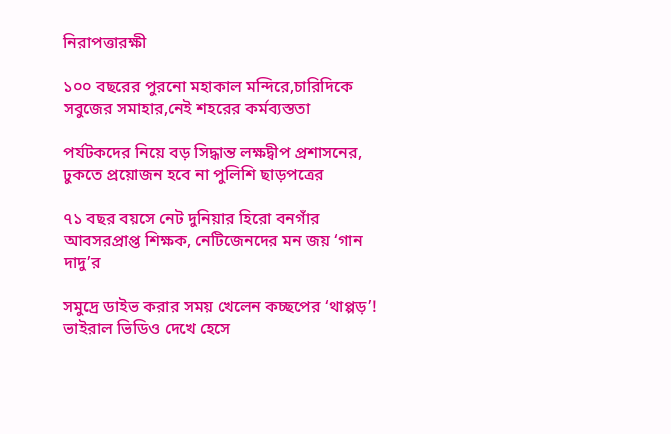নিরাপত্তারক্ষী

১০০ বছরের পুরনো মহাকাল মন্দিরে,চারিদিকে সবুজের সমাহার,নেই শহরের কর্মব্যস্ততা

পর্যটকদের নিয়ে বড় সিদ্ধান্ত লক্ষদ্বীপ প্রশাসনের, ঢুকতে প্রয়োজন হবে না পুলিশি ছাড়পত্রের

৭১ বছর বয়সে নেট দুনিয়ার হিরো বনগাঁর আবসরপ্রাপ্ত শিক্ষক, নেটিজেনদের মন জয় ‘গান দাদু’র

সমুদ্রে ডাইভ করার সময় খেলেন কচ্ছপের ‘থাপ্পড়’! ভাইরাল ভিডিও দেখে হেসে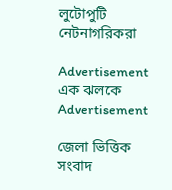লুটোপুটি নেটনাগরিকরা

Advertisement
এক ঝলকে
Advertisement

জেলা ভিত্তিক সংবাদ